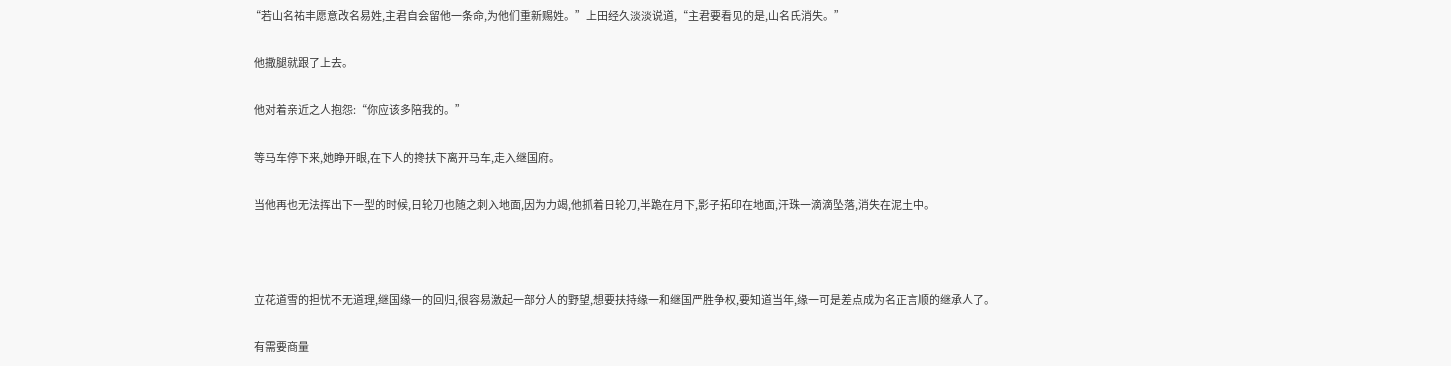“若山名祐丰愿意改名易姓,主君自会留他一条命,为他们重新赐姓。”上田经久淡淡说道,“主君要看见的是,山名氏消失。”

  他撒腿就跟了上去。

  他对着亲近之人抱怨:“你应该多陪我的。”

  等马车停下来,她睁开眼,在下人的搀扶下离开马车,走入继国府。

  当他再也无法挥出下一型的时候,日轮刀也随之刺入地面,因为力竭,他抓着日轮刀,半跪在月下,影子拓印在地面,汗珠一滴滴坠落,消失在泥土中。



  立花道雪的担忧不无道理,继国缘一的回归,很容易激起一部分人的野望,想要扶持缘一和继国严胜争权,要知道当年,缘一可是差点成为名正言顺的继承人了。

  有需要商量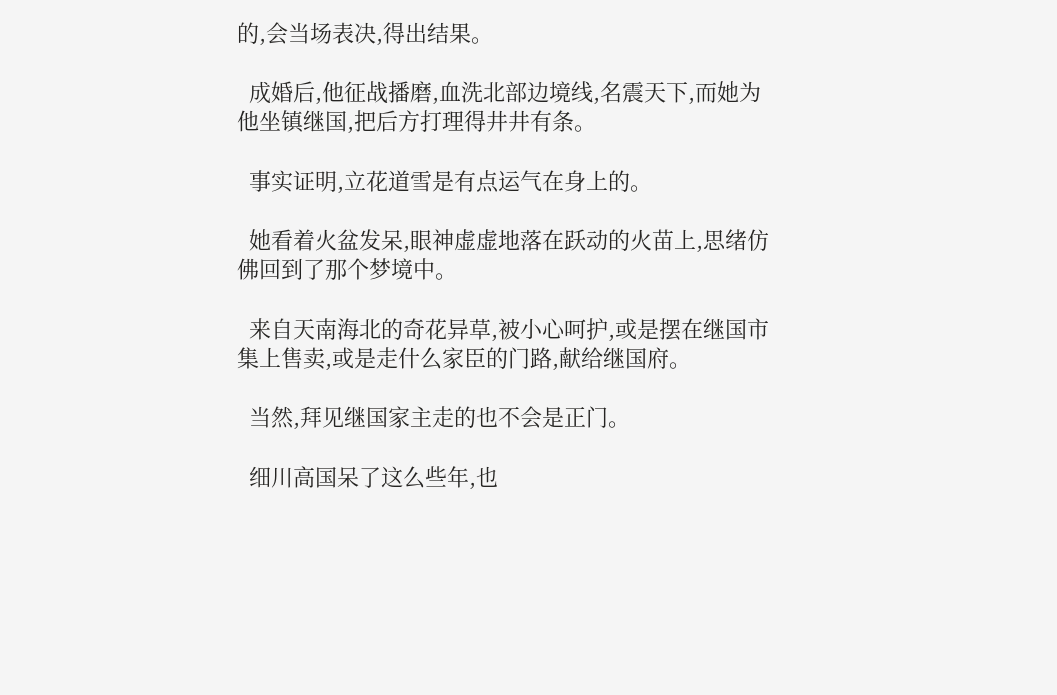的,会当场表决,得出结果。

  成婚后,他征战播磨,血洗北部边境线,名震天下,而她为他坐镇继国,把后方打理得井井有条。

  事实证明,立花道雪是有点运气在身上的。

  她看着火盆发呆,眼神虚虚地落在跃动的火苗上,思绪仿佛回到了那个梦境中。

  来自天南海北的奇花异草,被小心呵护,或是摆在继国市集上售卖,或是走什么家臣的门路,献给继国府。

  当然,拜见继国家主走的也不会是正门。

  细川高国呆了这么些年,也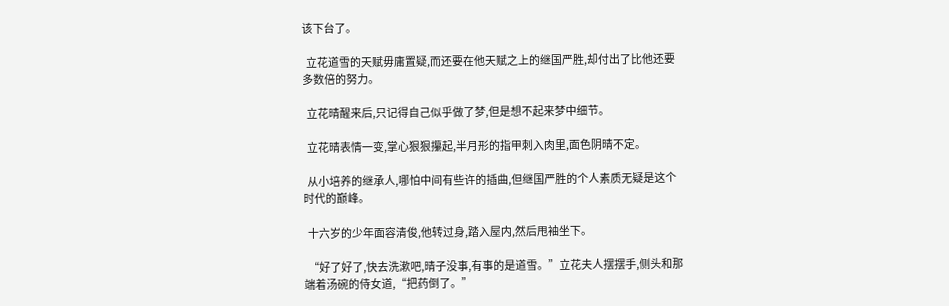该下台了。

  立花道雪的天赋毋庸置疑,而还要在他天赋之上的继国严胜,却付出了比他还要多数倍的努力。

  立花晴醒来后,只记得自己似乎做了梦,但是想不起来梦中细节。

  立花晴表情一变,掌心狠狠攥起,半月形的指甲刺入肉里,面色阴晴不定。

  从小培养的继承人,哪怕中间有些许的插曲,但继国严胜的个人素质无疑是这个时代的巅峰。

  十六岁的少年面容清俊,他转过身,踏入屋内,然后甩袖坐下。

  “好了好了,快去洗漱吧,晴子没事,有事的是道雪。”立花夫人摆摆手,侧头和那端着汤碗的侍女道,“把药倒了。”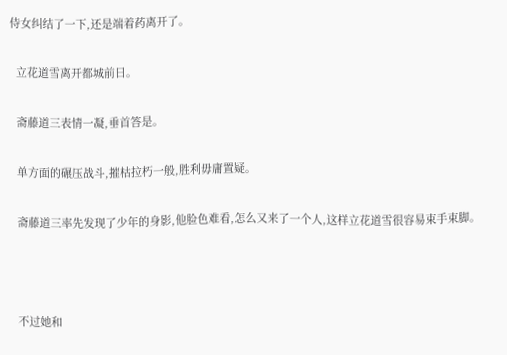侍女纠结了一下,还是端着药离开了。

  立花道雪离开都城前日。

  斋藤道三表情一凝,垂首答是。

  单方面的碾压战斗,摧枯拉朽一般,胜利毋庸置疑。

  斋藤道三率先发现了少年的身影,他脸色难看,怎么又来了一个人,这样立花道雪很容易束手束脚。



  不过她和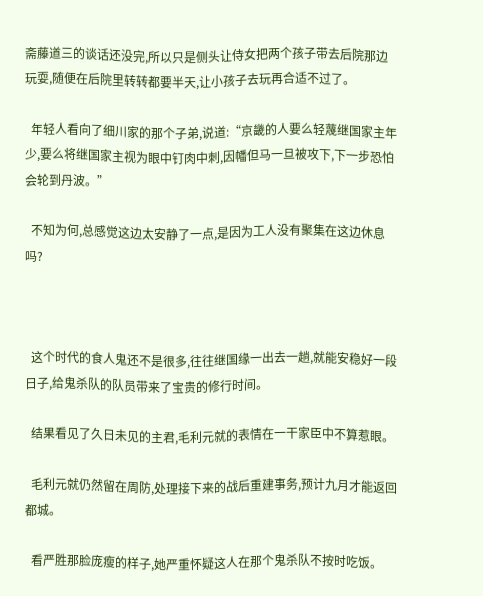斋藤道三的谈话还没完,所以只是侧头让侍女把两个孩子带去后院那边玩耍,随便在后院里转转都要半天,让小孩子去玩再合适不过了。

  年轻人看向了细川家的那个子弟,说道:“京畿的人要么轻蔑继国家主年少,要么将继国家主视为眼中钉肉中刺,因幡但马一旦被攻下,下一步恐怕会轮到丹波。”

  不知为何,总感觉这边太安静了一点,是因为工人没有聚集在这边休息吗?



  这个时代的食人鬼还不是很多,往往继国缘一出去一趟,就能安稳好一段日子,给鬼杀队的队员带来了宝贵的修行时间。

  结果看见了久日未见的主君,毛利元就的表情在一干家臣中不算惹眼。

  毛利元就仍然留在周防,处理接下来的战后重建事务,预计九月才能返回都城。

  看严胜那脸庞瘦的样子,她严重怀疑这人在那个鬼杀队不按时吃饭。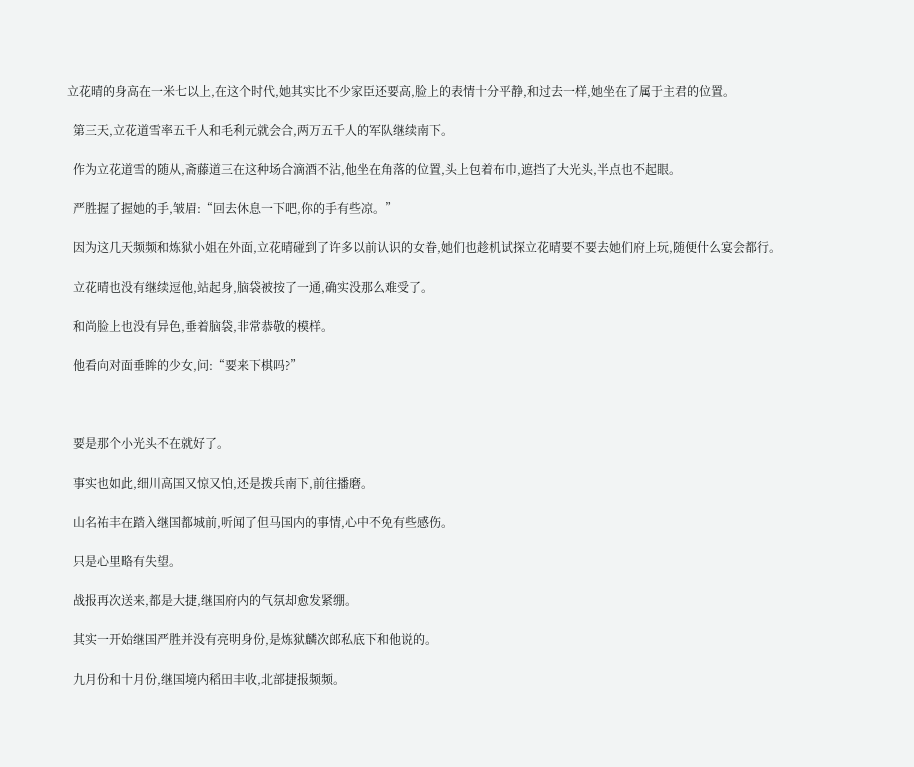立花晴的身高在一米七以上,在这个时代,她其实比不少家臣还要高,脸上的表情十分平静,和过去一样,她坐在了属于主君的位置。

  第三天,立花道雪率五千人和毛利元就会合,两万五千人的军队继续南下。

  作为立花道雪的随从,斋藤道三在这种场合滴酒不沾,他坐在角落的位置,头上包着布巾,遮挡了大光头,半点也不起眼。

  严胜握了握她的手,皱眉:“回去休息一下吧,你的手有些凉。”

  因为这几天频频和炼狱小姐在外面,立花晴碰到了许多以前认识的女眷,她们也趁机试探立花晴要不要去她们府上玩,随便什么宴会都行。

  立花晴也没有继续逗他,站起身,脑袋被按了一通,确实没那么难受了。

  和尚脸上也没有异色,垂着脑袋,非常恭敬的模样。

  他看向对面垂眸的少女,问:“要来下棋吗?”



  要是那个小光头不在就好了。

  事实也如此,细川高国又惊又怕,还是拨兵南下,前往播磨。

  山名祐丰在踏入继国都城前,听闻了但马国内的事情,心中不免有些感伤。

  只是心里略有失望。

  战报再次送来,都是大捷,继国府内的气氛却愈发紧绷。

  其实一开始继国严胜并没有亮明身份,是炼狱麟次郎私底下和他说的。

  九月份和十月份,继国境内稻田丰收,北部捷报频频。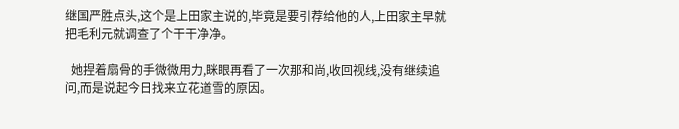继国严胜点头,这个是上田家主说的,毕竟是要引荐给他的人,上田家主早就把毛利元就调查了个干干净净。

  她捏着扇骨的手微微用力,眯眼再看了一次那和尚,收回视线,没有继续追问,而是说起今日找来立花道雪的原因。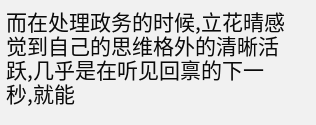而在处理政务的时候,立花晴感觉到自己的思维格外的清晰活跃,几乎是在听见回禀的下一秒,就能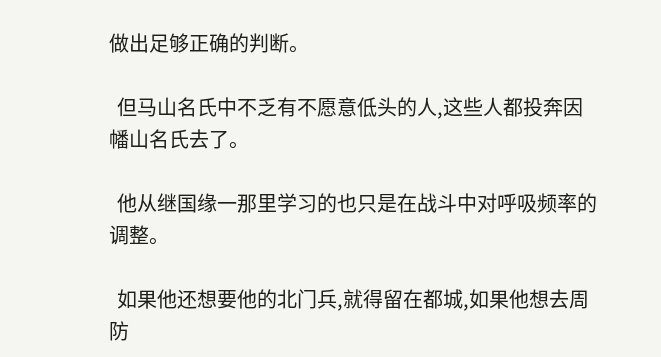做出足够正确的判断。

  但马山名氏中不乏有不愿意低头的人,这些人都投奔因幡山名氏去了。

  他从继国缘一那里学习的也只是在战斗中对呼吸频率的调整。

  如果他还想要他的北门兵,就得留在都城,如果他想去周防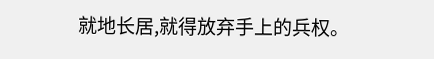就地长居,就得放弃手上的兵权。